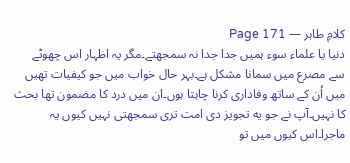کلامِ طاہر — Page 171
دنیا یا علماء سوء ہمیں جدا جدا نہ سمجھتے۔مگر یہ اظہار اس چھوٹے سے مصرع میں سمانا مشکل ہے۔بہر حال خواب میں جو کیفیات تھیں میں اُن کے ساتھ وفاداری کرنا چاہتا ہوں۔ان میں درد کا مضمون تھا بحث کا نہیں۔آپ نے جو یه تجویز دی امت تری سمجھتی نہیں کیوں یہ ماجرا۔اس کیوں میں تو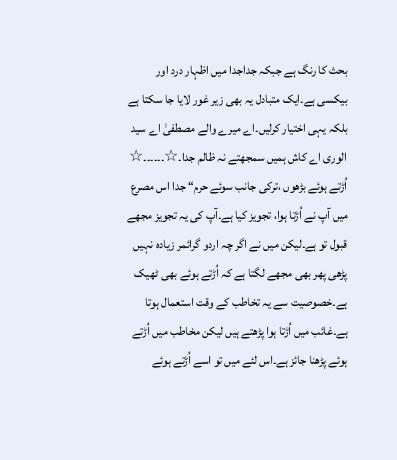بحث کا رنگ ہے جبکہ جداجدا میں اظہار درد اور بیکسی ہے۔ایک متبادل یہ بھی زیر غور لایا جا سکتا ہے بلکہ یہی اختیار کرلیں۔اے میرے والے مصطفیٰ اے سید الوری اے کاش ہمیں سمجھتے نہ ظالم جدا۔☆۔۔۔۔۔۔☆ اُڑتے ہوئے بڑھوں ،ترکی جانب سوئے حرم“ جدا اس مصرع میں آپ نے اُڑتا ہوا، تجویز کیا ہے۔آپ کی یہ تجویز مجھے قبول تو ہے۔لیکن میں نے اگر چہ اردو گرائمر زیادہ نہیں پڑھی پھر بھی مجھے لگتا ہے کہ اُڑتے ہوئے بھی ٹھیک ہے۔خصوصیت سے یہ تخاطب کے وقت استعمال ہوتا ہے۔غائب میں اُڑتا ہوا پڑھتے ہیں لیکن مخاطب میں اُڑتے ہوئے پڑھنا جائز ہے۔اس لئے میں تو اسے اُڑتے ہوئے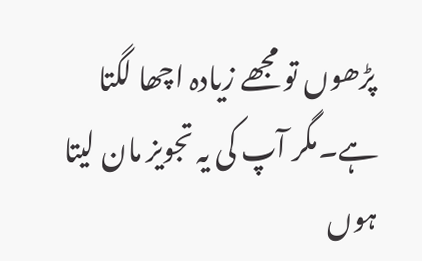پڑھوں تو مجھے زیادہ اچھا لگتا ہے۔مگر آپ کی یہ تجویز مان لیتا ہوں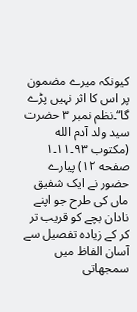کیونکہ میرے مضمون پر اس کا اثر نہیں پڑے گا“۔نظم نمبر ۳ حضرت سید ولد آدم الله (مكتوب ۹۳۔۱۱۔۱ صفحه ۱۲) پیارے حضور نے ایک شفیق ماں کی طرح جو اپنے نادان بچے کو قریب تر کر کے زیادہ تفصیل سے آسان الفاظ میں سمجھاتی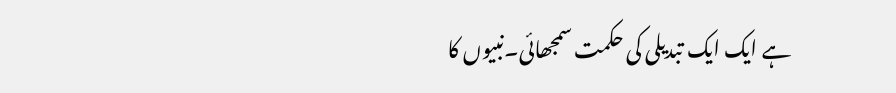ہے ایک ایک تبدیلی کی حکمت سمجھائی۔نبیوں کا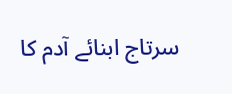سرتاج ابنائے آدم کا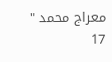معراج محمد " 17